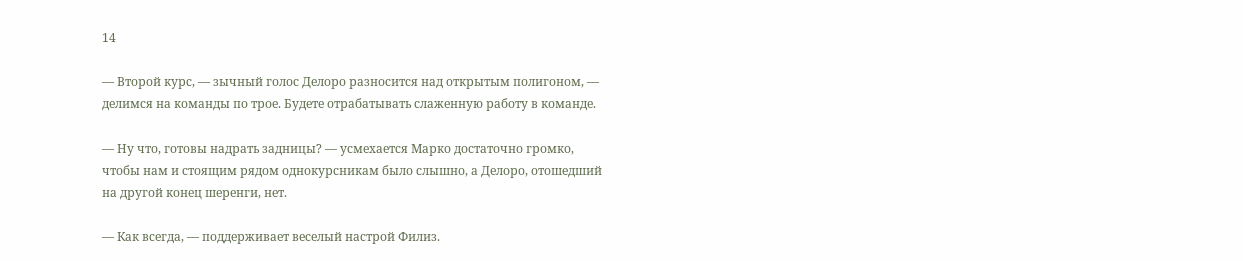14

— Второй курс, — зычный голос Делоро разносится над открытым полигоном, — делимся на команды по трое. Будете отрабатывать слаженную работу в команде.

— Ну что, готовы надрать задницы? — усмехается Марко достаточно громко, чтобы нам и стоящим рядом однокурсникам было слышно, а Делоро, отошедший на другой конец шеренги, нет.

— Как всегда, — поддерживает веселый настрой Филиз.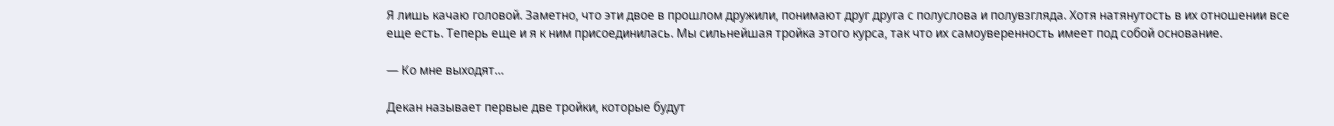Я лишь качаю головой. Заметно, что эти двое в прошлом дружили, понимают друг друга с полуслова и полувзгляда. Хотя натянутость в их отношении все еще есть. Теперь еще и я к ним присоединилась. Мы сильнейшая тройка этого курса, так что их самоуверенность имеет под собой основание.

— Ко мне выходят…

Декан называет первые две тройки, которые будут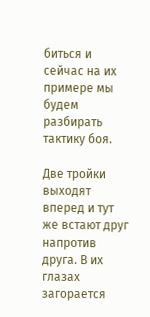биться и сейчас на их примере мы будем разбирать тактику боя.

Две тройки выходят вперед и тут же встают друг напротив друга. В их глазах загорается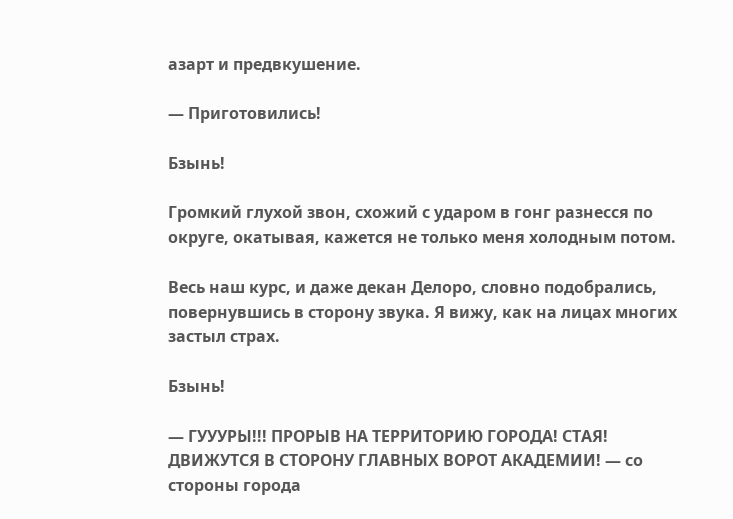азарт и предвкушение.

— Приготовились!

Бзынь!

Громкий глухой звон, схожий с ударом в гонг разнесся по округе, окатывая, кажется не только меня холодным потом.

Весь наш курс, и даже декан Делоро, словно подобрались, повернувшись в сторону звука. Я вижу, как на лицах многих застыл страх.

Бзынь!

— ГУУУРЫ!!! ПРОРЫВ НА ТЕРРИТОРИЮ ГОРОДА! СТАЯ! ДВИЖУТСЯ В СТОРОНУ ГЛАВНЫХ ВОРОТ АКАДЕМИИ! — со стороны города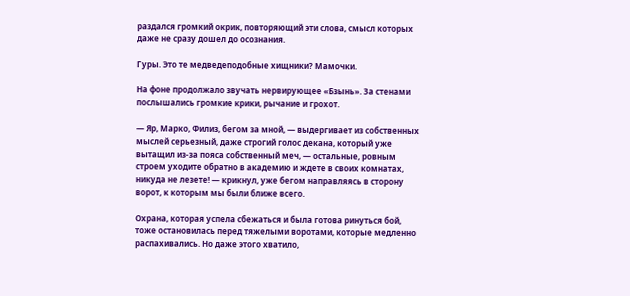раздался громкий окрик, повторяющий эти слова, смысл которых даже не сразу дошел до осознания.

Гуры. Это те медведеподобные хищники? Мамочки.

На фоне продолжало звучать нервирующее «Бзынь». За стенами послышались громкие крики, рычание и грохот.

— Яр, Марко, Филиз, бегом за мной, — выдергивает из собственных мыслей серьезный, даже строгий голос декана, который уже вытащил из-за пояса собственный меч, — остальные, ровным строем уходите обратно в академию и ждете в своих комнатах, никуда не лезете! — крикнул, уже бегом направляясь в сторону ворот, к которым мы были ближе всего.

Охрана, которая успела сбежаться и была готова ринуться бой, тоже остановилась перед тяжелыми воротами, которые медленно распахивались. Но даже этого хватило,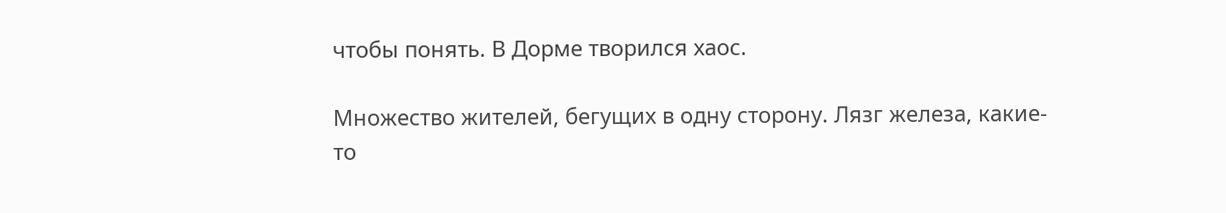чтобы понять. В Дорме творился хаос.

Множество жителей, бегущих в одну сторону. Лязг железа, какие-то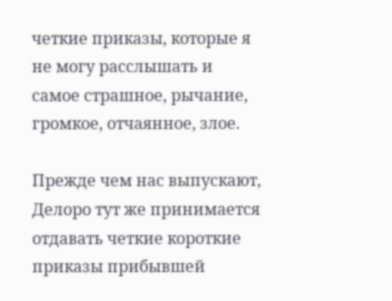четкие приказы, которые я не могу расслышать и самое страшное, рычание, громкое, отчаянное, злое.

Прежде чем нас выпускают, Делоро тут же принимается отдавать четкие короткие приказы прибывшей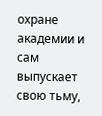охране академии и сам выпускает свою тьму,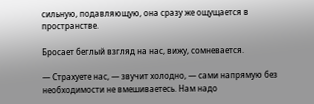сильную, подавляющую, она сразу же ощущается в пространстве.

Бросает беглый взгляд на нас, вижу, сомневается.

— Страхуете нас, — звучит холодно, — сами напрямую без необходимости не вмешиваетесь. Нам надо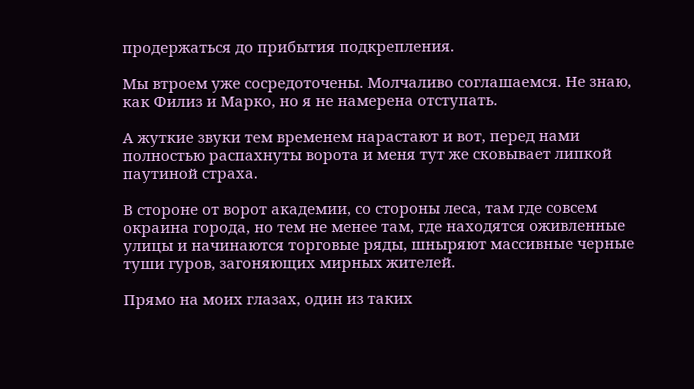продержаться до прибытия подкрепления.

Мы втроем уже сосредоточены. Молчаливо соглашаемся. Не знаю, как Филиз и Марко, но я не намерена отступать.

А жуткие звуки тем временем нарастают и вот, перед нами полностью распахнуты ворота и меня тут же сковывает липкой паутиной страха.

В стороне от ворот академии, со стороны леса, там где совсем окраина города, но тем не менее там, где находятся оживленные улицы и начинаются торговые ряды, шныряют массивные черные туши гуров, загоняющих мирных жителей.

Прямо на моих глазах, один из таких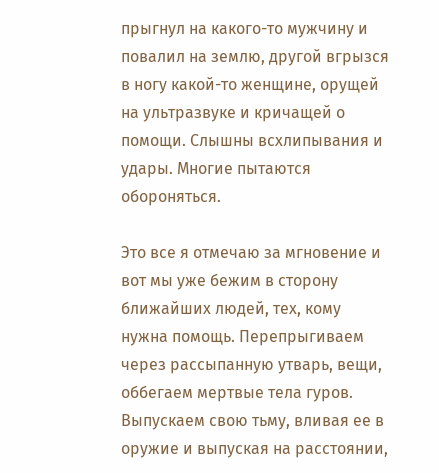прыгнул на какого-то мужчину и повалил на землю, другой вгрызся в ногу какой-то женщине, орущей на ультразвуке и кричащей о помощи. Слышны всхлипывания и удары. Многие пытаются обороняться.

Это все я отмечаю за мгновение и вот мы уже бежим в сторону ближайших людей, тех, кому нужна помощь. Перепрыгиваем через рассыпанную утварь, вещи, оббегаем мертвые тела гуров. Выпускаем свою тьму, вливая ее в оружие и выпуская на расстоянии,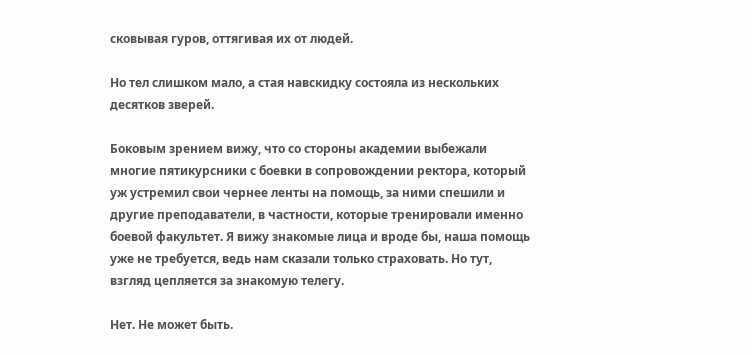сковывая гуров, оттягивая их от людей.

Но тел слишком мало, а стая навскидку состояла из нескольких десятков зверей.

Боковым зрением вижу, что со стороны академии выбежали многие пятикурсники с боевки в сопровождении ректора, который уж устремил свои чернее ленты на помощь, за ними спешили и другие преподаватели, в частности, которые тренировали именно боевой факультет. Я вижу знакомые лица и вроде бы, наша помощь уже не требуется, ведь нам сказали только страховать. Но тут, взгляд цепляется за знакомую телегу.

Нет. Не может быть.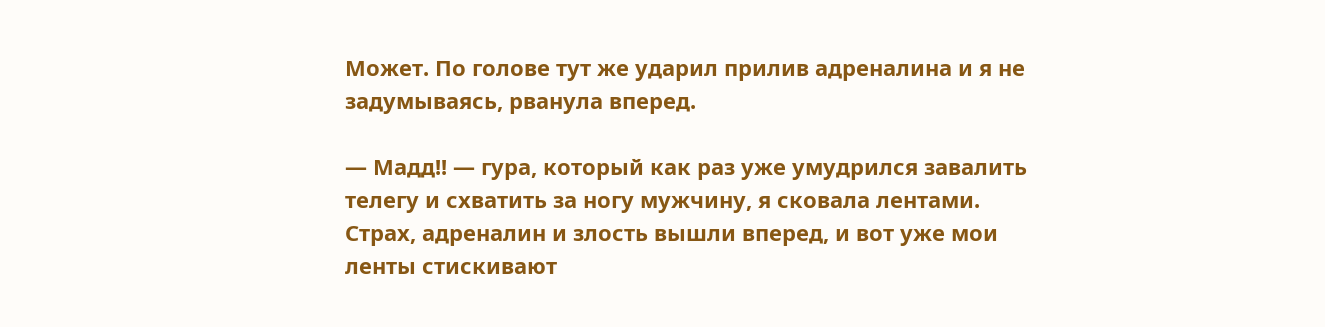Может. По голове тут же ударил прилив адреналина и я не задумываясь, рванула вперед.

— Мадд!! — гура, который как раз уже умудрился завалить телегу и схватить за ногу мужчину, я сковала лентами. Страх, адреналин и злость вышли вперед, и вот уже мои ленты стискивают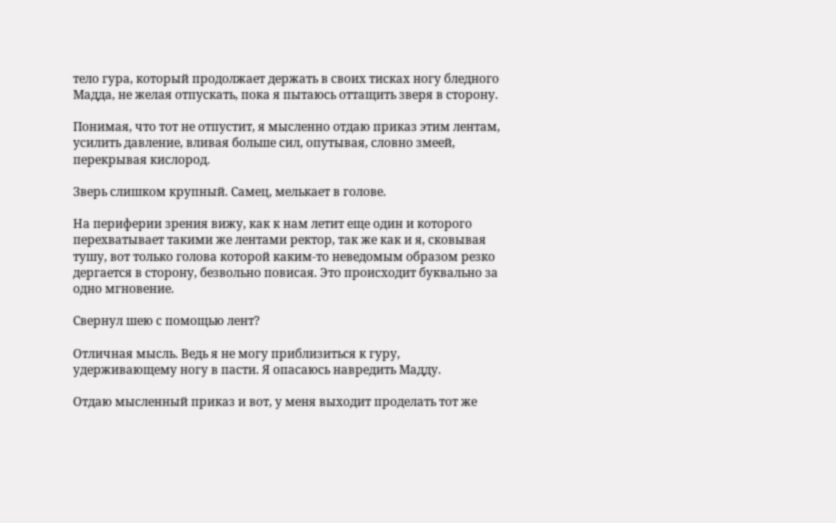тело гура, который продолжает держать в своих тисках ногу бледного Мадда, не желая отпускать, пока я пытаюсь оттащить зверя в сторону.

Понимая, что тот не отпустит, я мысленно отдаю приказ этим лентам, усилить давление, вливая больше сил, опутывая, словно змеей, перекрывая кислород.

Зверь слишком крупный. Самец, мелькает в голове.

На периферии зрения вижу, как к нам летит еще один и которого перехватывает такими же лентами ректор, так же как и я, сковывая тушу, вот только голова которой каким-то неведомым образом резко дергается в сторону, безвольно повисая. Это происходит буквально за одно мгновение.

Свернул шею с помощью лент?

Отличная мысль. Ведь я не могу приблизиться к гуру, удерживающему ногу в пасти. Я опасаюсь навредить Мадду.

Отдаю мысленный приказ и вот, у меня выходит проделать тот же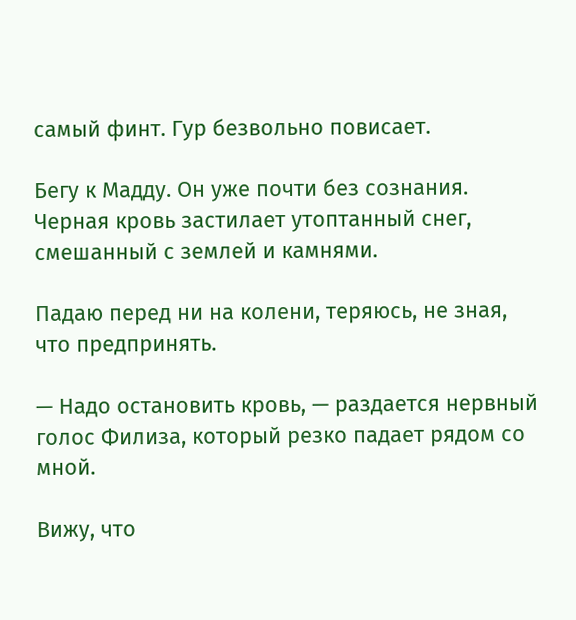самый финт. Гур безвольно повисает.

Бегу к Мадду. Он уже почти без сознания. Черная кровь застилает утоптанный снег, смешанный с землей и камнями.

Падаю перед ни на колени, теряюсь, не зная, что предпринять.

— Надо остановить кровь, — раздается нервный голос Филиза, который резко падает рядом со мной.

Вижу, что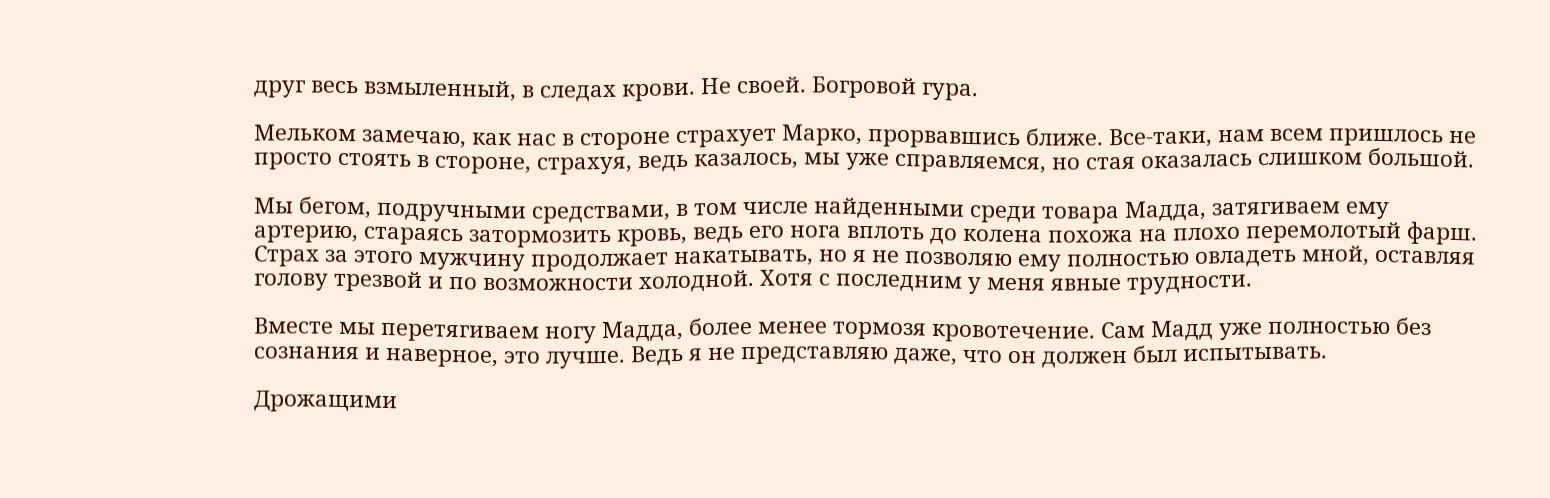друг весь взмыленный, в следах крови. Не своей. Богровой гура.

Мельком замечаю, как нас в стороне страхует Марко, прорвавшись ближе. Все-таки, нам всем пришлось не просто стоять в стороне, страхуя, ведь казалось, мы уже справляемся, но стая оказалась слишком большой.

Мы бегом, подручными средствами, в том числе найденными среди товара Мадда, затягиваем ему артерию, стараясь затормозить кровь, ведь его нога вплоть до колена похожа на плохо перемолотый фарш. Страх за этого мужчину продолжает накатывать, но я не позволяю ему полностью овладеть мной, оставляя голову трезвой и по возможности холодной. Хотя с последним у меня явные трудности.

Вместе мы перетягиваем ногу Мадда, более менее тормозя кровотечение. Сам Мадд уже полностью без сознания и наверное, это лучше. Ведь я не представляю даже, что он должен был испытывать.

Дрожащими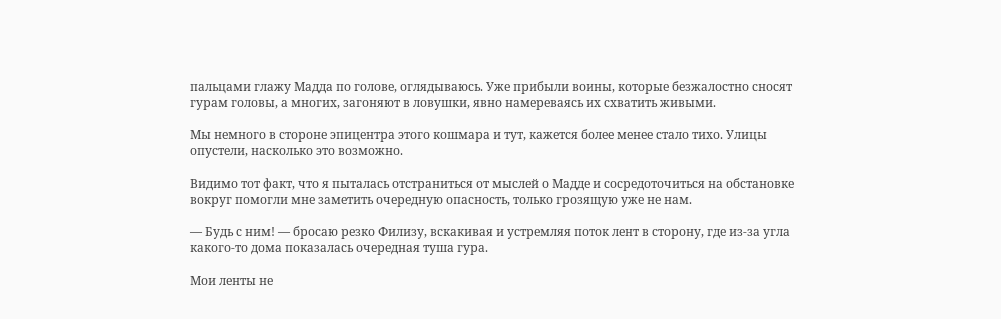пальцами глажу Мадда по голове, оглядываюсь. Уже прибыли воины, которые безжалостно сносят гурам головы, а многих, загоняют в ловушки, явно намереваясь их схватить живыми.

Мы немного в стороне эпицентра этого кошмара и тут, кажется более менее стало тихо. Улицы опустели, насколько это возможно.

Видимо тот факт, что я пыталась отстраниться от мыслей о Мадде и сосредоточиться на обстановке вокруг помогли мне заметить очередную опасность, только грозящую уже не нам.

— Будь с ним! — бросаю резко Филизу, вскакивая и устремляя поток лент в сторону, где из-за угла какого-то дома показалась очередная туша гура.

Мои ленты не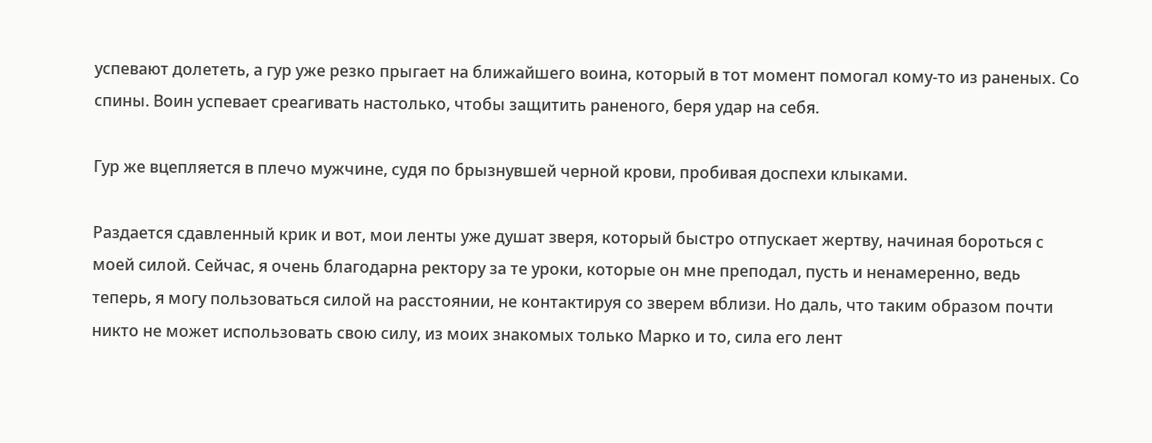успевают долететь, а гур уже резко прыгает на ближайшего воина, который в тот момент помогал кому-то из раненых. Со спины. Воин успевает среагивать настолько, чтобы защитить раненого, беря удар на себя.

Гур же вцепляется в плечо мужчине, судя по брызнувшей черной крови, пробивая доспехи клыками.

Раздается сдавленный крик и вот, мои ленты уже душат зверя, который быстро отпускает жертву, начиная бороться с моей силой. Сейчас, я очень благодарна ректору за те уроки, которые он мне преподал, пусть и ненамеренно, ведь теперь, я могу пользоваться силой на расстоянии, не контактируя со зверем вблизи. Но даль, что таким образом почти никто не может использовать свою силу, из моих знакомых только Марко и то, сила его лент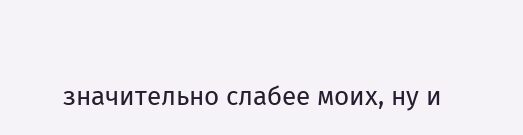значительно слабее моих, ну и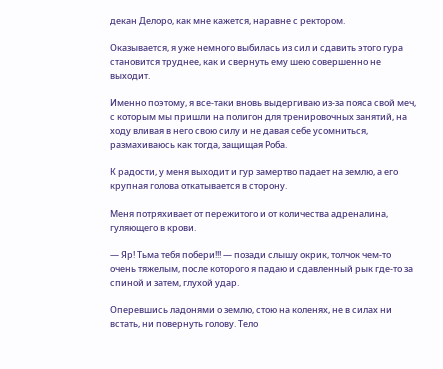декан Делоро, как мне кажется, наравне с ректором.

Оказывается, я уже немного выбилась из сил и сдавить этого гура становится труднее, как и свернуть ему шею совершенно не выходит.

Именно поэтому, я все-таки вновь выдергиваю из-за пояса свой меч, с которым мы пришли на полигон для тренировочных занятий, на ходу вливая в него свою силу и не давая себе усомниться, размахиваюсь как тогда, защищая Роба.

К радости, у меня выходит и гур замертво падает на землю, а его крупная голова откатывается в сторону.

Меня потряхивает от пережитого и от количества адреналина, гуляющего в крови.

— Яр! Тьма тебя побери!!! — позади слышу окрик, толчок чем-то очень тяжелым, после которого я падаю и сдавленный рык где-то за спиной и затем, глухой удар.

Оперевшись ладонями о землю, стою на коленях, не в силах ни встать, ни повернуть голову. Тело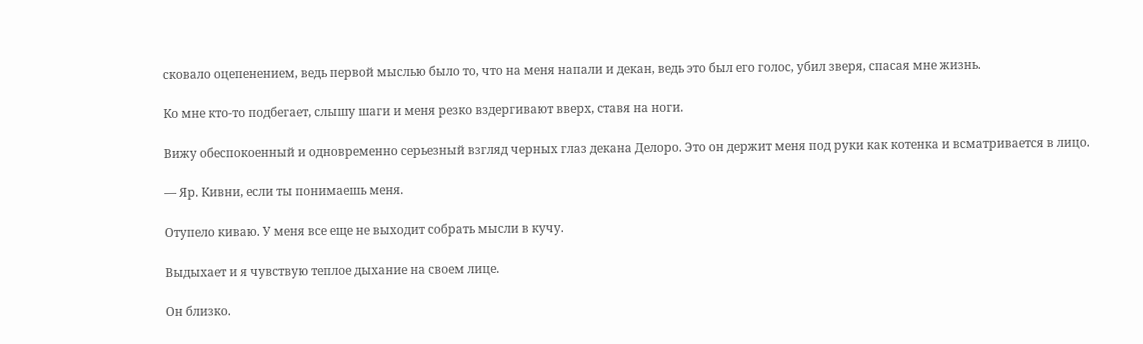сковало оцепенением, ведь первой мыслью было то, что на меня напали и декан, ведь это был его голос, убил зверя, спасая мне жизнь.

Ко мне кто-то подбегает, слышу шаги и меня резко вздергивают вверх, ставя на ноги.

Вижу обеспокоенный и одновременно серьезный взгляд черных глаз декана Делоро. Это он держит меня под руки как котенка и всматривается в лицо.

— Яр. Кивни, если ты понимаешь меня.

Отупело киваю. У меня все еще не выходит собрать мысли в кучу.

Выдыхает и я чувствую теплое дыхание на своем лице.

Он близко.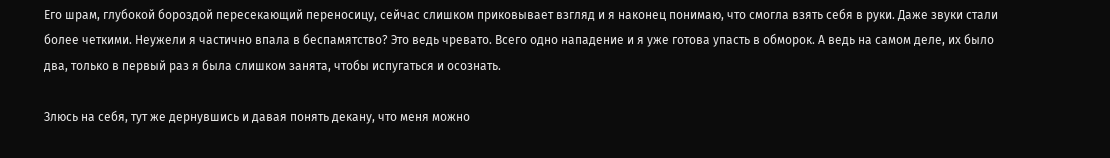Его шрам, глубокой бороздой пересекающий переносицу, сейчас слишком приковывает взгляд и я наконец понимаю, что смогла взять себя в руки. Даже звуки стали более четкими. Неужели я частично впала в беспамятство? Это ведь чревато. Всего одно нападение и я уже готова упасть в обморок. А ведь на самом деле, их было два, только в первый раз я была слишком занята, чтобы испугаться и осознать.

Злюсь на себя, тут же дернувшись и давая понять декану, что меня можно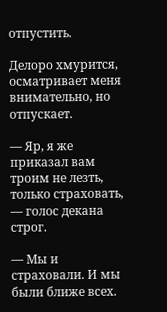отпустить.

Делоро хмурится, осматривает меня внимательно, но отпускает.

— Яр, я же приказал вам троим не лезть, только страховать, — голос декана строг.

— Мы и страховали. И мы были ближе всех.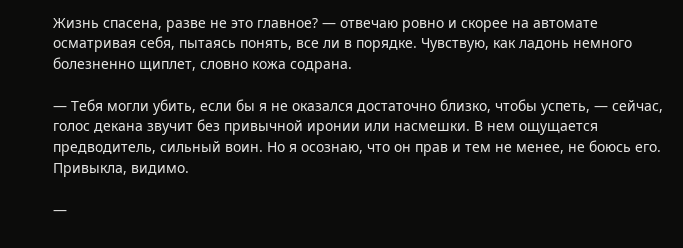Жизнь спасена, разве не это главное? — отвечаю ровно и скорее на автомате осматривая себя, пытаясь понять, все ли в порядке. Чувствую, как ладонь немного болезненно щиплет, словно кожа содрана.

— Тебя могли убить, если бы я не оказался достаточно близко, чтобы успеть, — сейчас, голос декана звучит без привычной иронии или насмешки. В нем ощущается предводитель, сильный воин. Но я осознаю, что он прав и тем не менее, не боюсь его. Привыкла, видимо.

—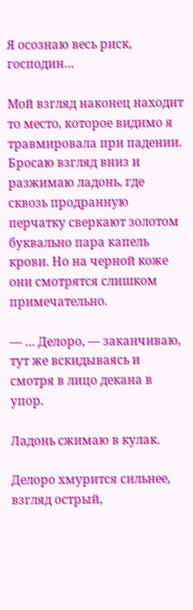Я осознаю весь риск, господин…

Мой взгляд наконец находит то место, которое видимо я травмировала при падении. Бросаю взгляд вниз и разжимаю ладонь, где сквозь продранную перчатку сверкают золотом буквально пара капель крови. Но на черной коже они смотрятся слишком примечательно.

— … Делоро, — заканчиваю, тут же вскидываясь и смотря в лицо декана в упор.

Ладонь сжимаю в кулак.

Делоро хмурится сильнее, взгляд острый,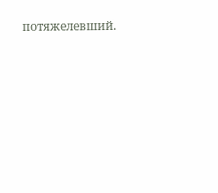потяжелевший.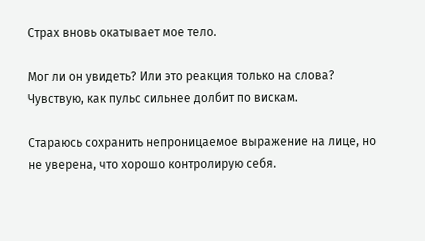Страх вновь окатывает мое тело.

Мог ли он увидеть? Или это реакция только на слова? Чувствую, как пульс сильнее долбит по вискам.

Стараюсь сохранить непроницаемое выражение на лице, но не уверена, что хорошо контролирую себя.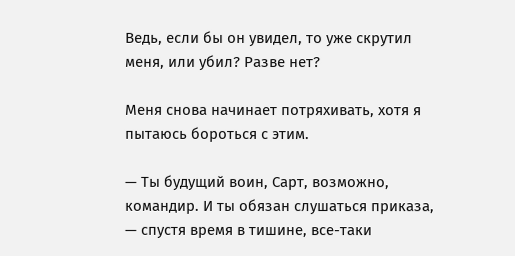Ведь, если бы он увидел, то уже скрутил меня, или убил? Разве нет?

Меня снова начинает потряхивать, хотя я пытаюсь бороться с этим.

— Ты будущий воин, Сарт, возможно, командир. И ты обязан слушаться приказа, — спустя время в тишине, все-таки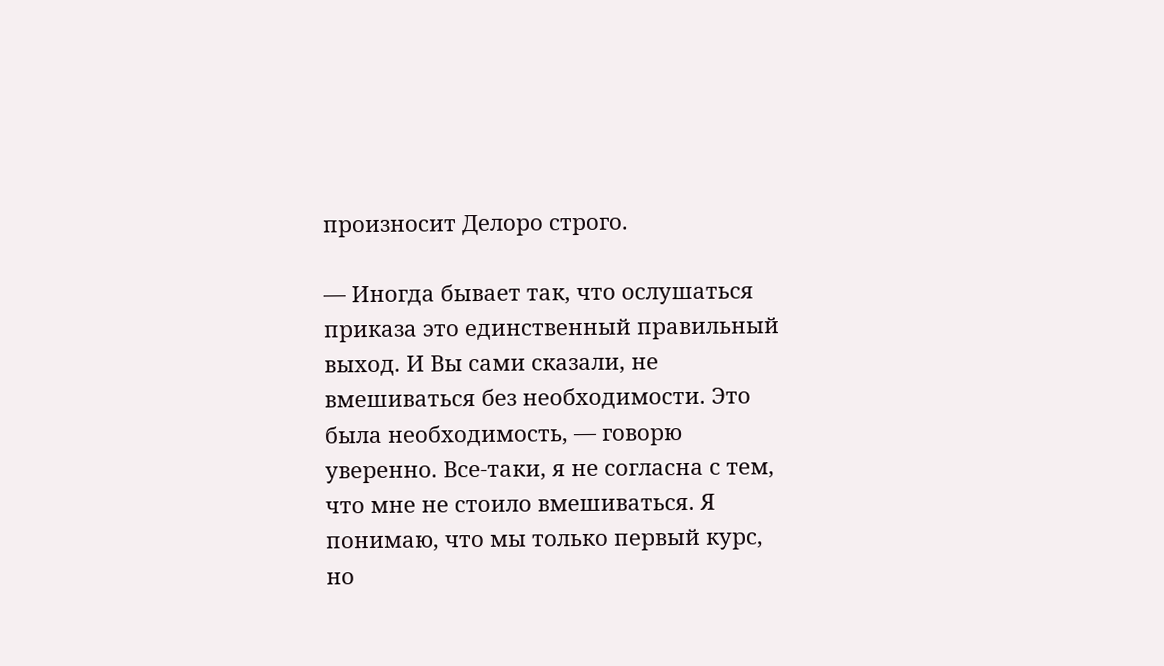произносит Делоро строго.

— Иногда бывает так, что ослушаться приказа это единственный правильный выход. И Вы сами сказали, не вмешиваться без необходимости. Это была необходимость, — говорю уверенно. Все-таки, я не согласна с тем, что мне не стоило вмешиваться. Я понимаю, что мы только первый курс, но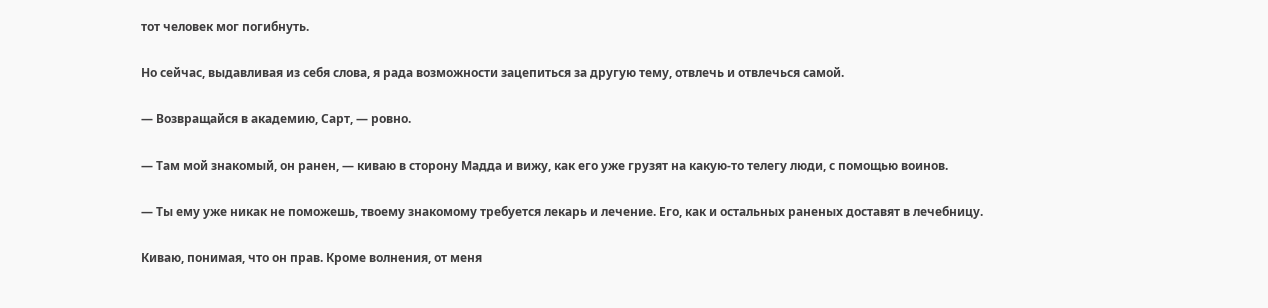тот человек мог погибнуть.

Но сейчас, выдавливая из себя слова, я рада возможности зацепиться за другую тему, отвлечь и отвлечься самой.

— Возвращайся в академию, Сарт, — ровно.

— Там мой знакомый, он ранен, — киваю в сторону Мадда и вижу, как его уже грузят на какую-то телегу люди, с помощью воинов.

— Ты ему уже никак не поможешь, твоему знакомому требуется лекарь и лечение. Его, как и остальных раненых доставят в лечебницу.

Киваю, понимая, что он прав. Кроме волнения, от меня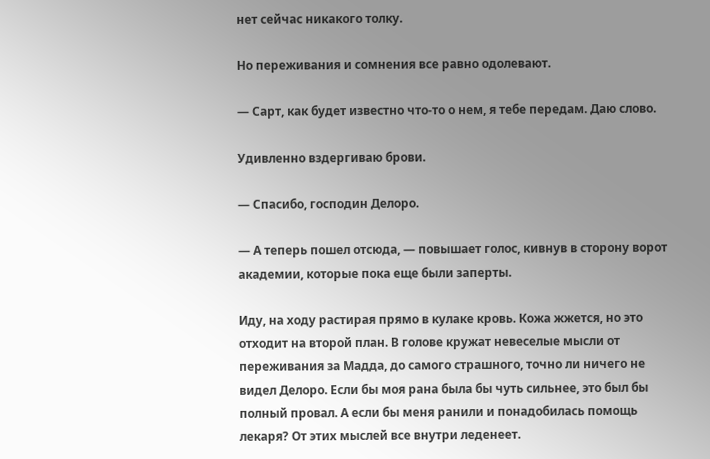нет сейчас никакого толку.

Но переживания и сомнения все равно одолевают.

— Сарт, как будет известно что-то о нем, я тебе передам. Даю слово.

Удивленно вздергиваю брови.

— Спасибо, господин Делоро.

— А теперь пошел отсюда, — повышает голос, кивнув в сторону ворот академии, которые пока еще были заперты.

Иду, на ходу растирая прямо в кулаке кровь. Кожа жжется, но это отходит на второй план. В голове кружат невеселые мысли от переживания за Мадда, до самого страшного, точно ли ничего не видел Делоро. Если бы моя рана была бы чуть сильнее, это был бы полный провал. А если бы меня ранили и понадобилась помощь лекаря? От этих мыслей все внутри леденеет.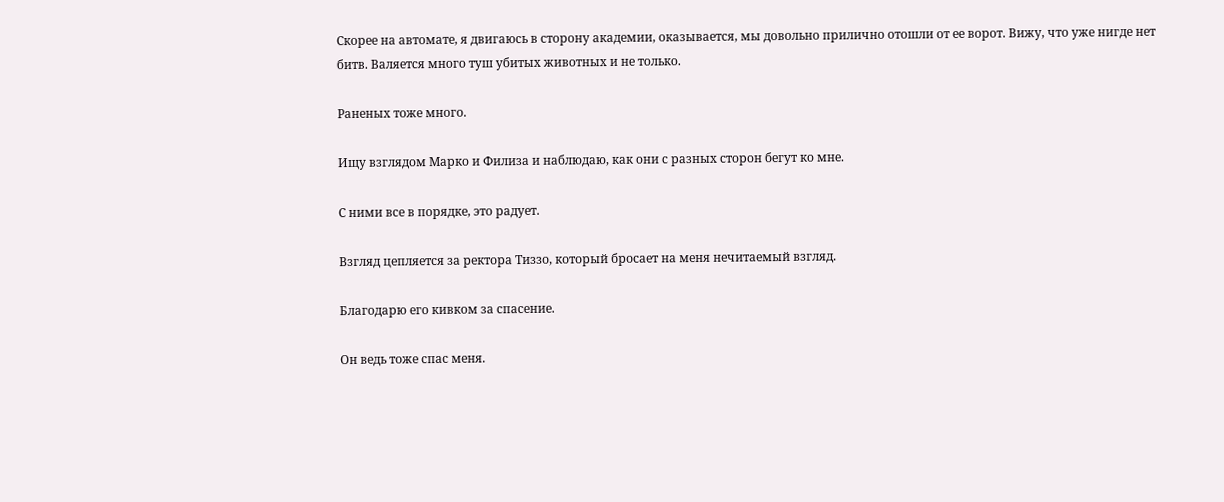Скорее на автомате, я двигаюсь в сторону академии, оказывается, мы довольно прилично отошли от ее ворот. Вижу, что уже нигде нет битв. Валяется много туш убитых животных и не только.

Раненых тоже много.

Ищу взглядом Марко и Филиза и наблюдаю, как они с разных сторон бегут ко мне.

С ними все в порядке, это радует.

Взгляд цепляется за ректора Тиззо, который бросает на меня нечитаемый взгляд.

Благодарю его кивком за спасение.

Он ведь тоже спас меня.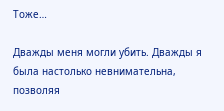Тоже…

Дважды меня могли убить. Дважды я была настолько невнимательна, позволяя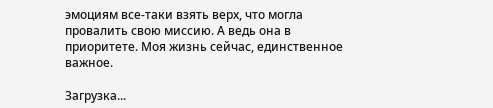эмоциям все-таки взять верх, что могла провалить свою миссию. А ведь она в приоритете. Моя жизнь сейчас, единственное важное.

Загрузка...